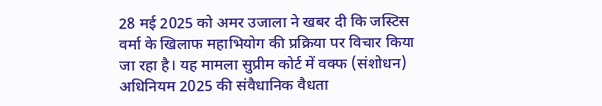28 मई 2025 को अमर उजाला ने खबर दी कि जस्टिस वर्मा के खिलाफ महाभियोग की प्रक्रिया पर विचार किया जा रहा है। यह मामला सुप्रीम कोर्ट में वक्फ (संशोधन) अधिनियम 2025 की संवैधानिक वैधता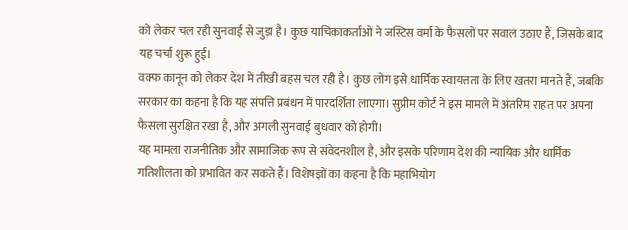को लेकर चल रही सुनवाई से जुड़ा है। कुछ याचिकाकर्ताओं ने जस्टिस वर्मा के फैसलों पर सवाल उठाए हैं, जिसके बाद यह चर्चा शुरू हुई।
वक्फ कानून को लेकर देश में तीखी बहस चल रही है। कुछ लोग इसे धार्मिक स्वायत्तता के लिए खतरा मानते हैं, जबकि सरकार का कहना है कि यह संपत्ति प्रबंधन में पारदर्शिता लाएगा। सुप्रीम कोर्ट ने इस मामले में अंतरिम राहत पर अपना फैसला सुरक्षित रखा है, और अगली सुनवाई बुधवार को होगी।
यह मामला राजनीतिक और सामाजिक रूप से संवेदनशील है, और इसके परिणाम देश की न्यायिक और धार्मिक गतिशीलता को प्रभावित कर सकते हैं। विशेषज्ञों का कहना है कि महाभियोग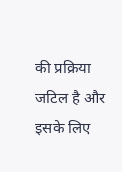की प्रक्रिया जटिल है और इसके लिए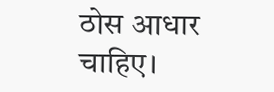ठोस आधार चाहिए।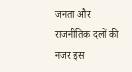जनता और राजनीतिक दलों की नजर इस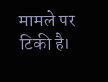मामले पर टिकी है।